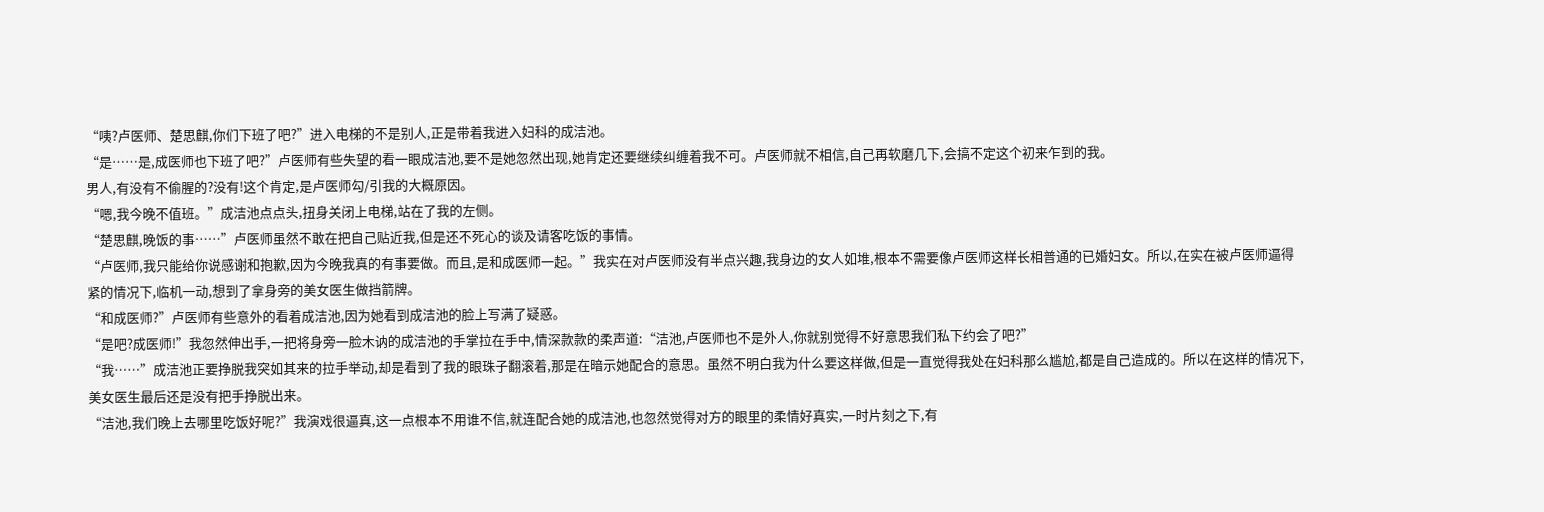“咦?卢医师、楚思麒,你们下班了吧?”进入电梯的不是别人,正是带着我进入妇科的成洁池。
“是……是,成医师也下班了吧?”卢医师有些失望的看一眼成洁池,要不是她忽然出现,她肯定还要继续纠缠着我不可。卢医师就不相信,自己再软磨几下,会搞不定这个初来乍到的我。
男人,有没有不偷腥的?没有!这个肯定,是卢医师勾/引我的大概原因。
“嗯,我今晚不值班。”成洁池点点头,扭身关闭上电梯,站在了我的左侧。
“楚思麒,晚饭的事……”卢医师虽然不敢在把自己贴近我,但是还不死心的谈及请客吃饭的事情。
“卢医师,我只能给你说感谢和抱歉,因为今晚我真的有事要做。而且,是和成医师一起。”我实在对卢医师没有半点兴趣,我身边的女人如堆,根本不需要像卢医师这样长相普通的已婚妇女。所以,在实在被卢医师逼得紧的情况下,临机一动,想到了拿身旁的美女医生做挡箭牌。
“和成医师?”卢医师有些意外的看着成洁池,因为她看到成洁池的脸上写满了疑惑。
“是吧?成医师!”我忽然伸出手,一把将身旁一脸木讷的成洁池的手掌拉在手中,情深款款的柔声道:“洁池,卢医师也不是外人,你就别觉得不好意思我们私下约会了吧?”
“我……”成洁池正要挣脱我突如其来的拉手举动,却是看到了我的眼珠子翻滚着,那是在暗示她配合的意思。虽然不明白我为什么要这样做,但是一直觉得我处在妇科那么尴尬,都是自己造成的。所以在这样的情况下,美女医生最后还是没有把手挣脱出来。
“洁池,我们晚上去哪里吃饭好呢?”我演戏很逼真,这一点根本不用谁不信,就连配合她的成洁池,也忽然觉得对方的眼里的柔情好真实,一时片刻之下,有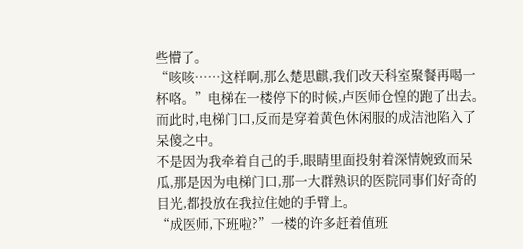些懵了。
“咳咳……这样啊,那么楚思麒,我们改天科室聚餐再喝一杯咯。”电梯在一楼停下的时候,卢医师仓惶的跑了出去。
而此时,电梯门口,反而是穿着黄色休闲服的成洁池陷入了呆傻之中。
不是因为我牵着自己的手,眼睛里面投射着深情婉致而呆瓜,那是因为电梯门口,那一大群熟识的医院同事们好奇的目光,都投放在我拉住她的手臂上。
“成医师,下班啦?”一楼的许多赶着值班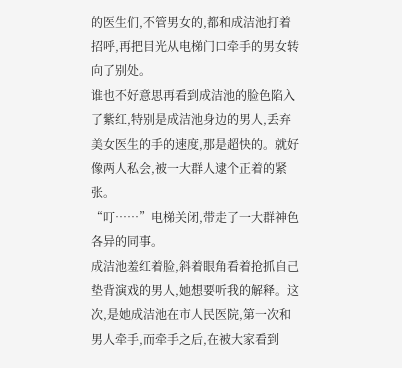的医生们,不管男女的,都和成洁池打着招呼,再把目光从电梯门口牵手的男女转向了别处。
谁也不好意思再看到成洁池的脸色陷入了紫红,特别是成洁池身边的男人,丢弃美女医生的手的速度,那是超快的。就好像两人私会,被一大群人逮个正着的紧张。
“叮……”电梯关闭,带走了一大群神色各异的同事。
成洁池羞红着脸,斜着眼角看着抢抓自己垫背演戏的男人,她想要听我的解释。这次,是她成洁池在市人民医院,第一次和男人牵手,而牵手之后,在被大家看到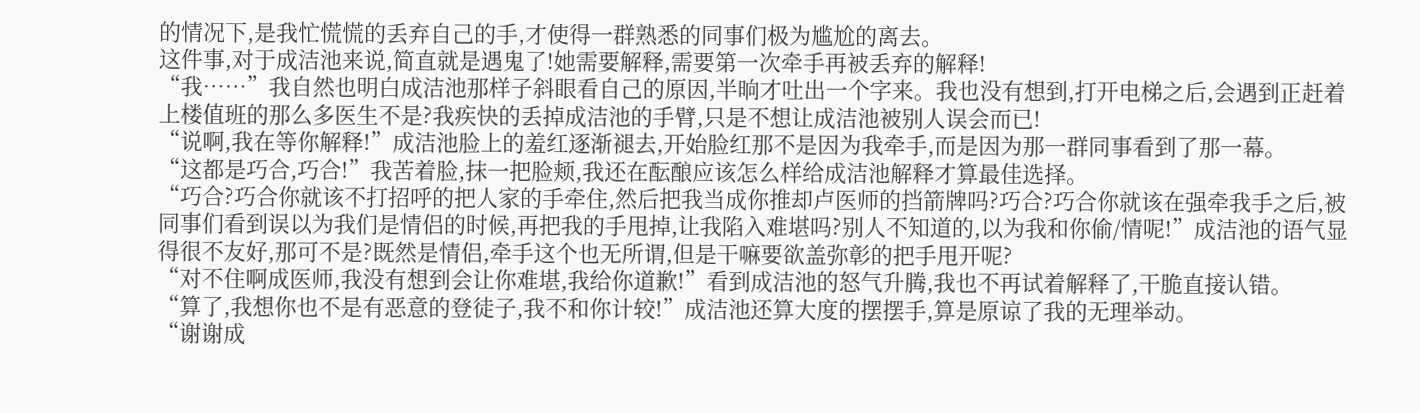的情况下,是我忙慌慌的丢弃自己的手,才使得一群熟悉的同事们极为尴尬的离去。
这件事,对于成洁池来说,简直就是遇鬼了!她需要解释,需要第一次牵手再被丢弃的解释!
“我……”我自然也明白成洁池那样子斜眼看自己的原因,半晌才吐出一个字来。我也没有想到,打开电梯之后,会遇到正赶着上楼值班的那么多医生不是?我疾快的丢掉成洁池的手臂,只是不想让成洁池被别人误会而已!
“说啊,我在等你解释!”成洁池脸上的羞红逐渐褪去,开始脸红那不是因为我牵手,而是因为那一群同事看到了那一幕。
“这都是巧合,巧合!”我苦着脸,抹一把脸颊,我还在酝酿应该怎么样给成洁池解释才算最佳选择。
“巧合?巧合你就该不打招呼的把人家的手牵住,然后把我当成你推却卢医师的挡箭牌吗?巧合?巧合你就该在强牵我手之后,被同事们看到误以为我们是情侣的时候,再把我的手甩掉,让我陷入难堪吗?别人不知道的,以为我和你偷/情呢!”成洁池的语气显得很不友好,那可不是?既然是情侣,牵手这个也无所谓,但是干嘛要欲盖弥彰的把手甩开呢?
“对不住啊成医师,我没有想到会让你难堪,我给你道歉!”看到成洁池的怒气升腾,我也不再试着解释了,干脆直接认错。
“算了,我想你也不是有恶意的登徒子,我不和你计较!”成洁池还算大度的摆摆手,算是原谅了我的无理举动。
“谢谢成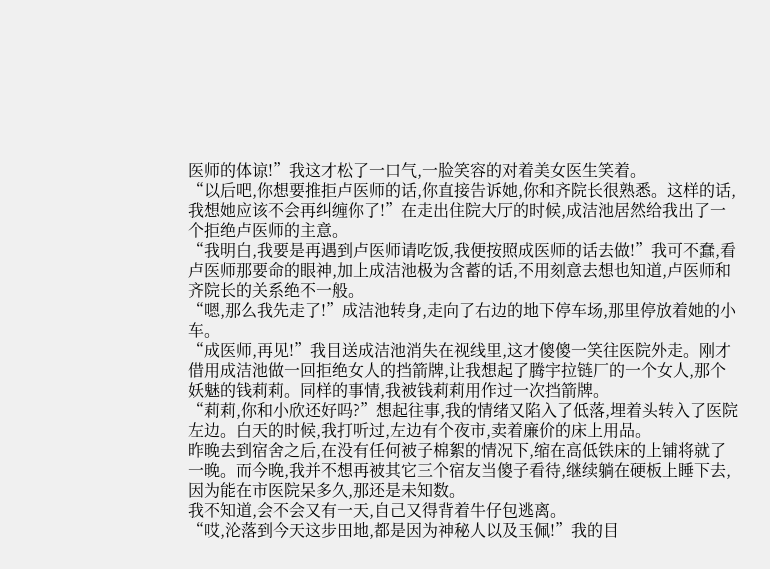医师的体谅!”我这才松了一口气,一脸笑容的对着美女医生笑着。
“以后吧,你想要推拒卢医师的话,你直接告诉她,你和齐院长很熟悉。这样的话,我想她应该不会再纠缠你了!”在走出住院大厅的时候,成洁池居然给我出了一个拒绝卢医师的主意。
“我明白,我要是再遇到卢医师请吃饭,我便按照成医师的话去做!”我可不蠢,看卢医师那要命的眼神,加上成洁池极为含蓄的话,不用刻意去想也知道,卢医师和齐院长的关系绝不一般。
“嗯,那么我先走了!”成洁池转身,走向了右边的地下停车场,那里停放着她的小车。
“成医师,再见!”我目送成洁池消失在视线里,这才傻傻一笑往医院外走。刚才借用成洁池做一回拒绝女人的挡箭牌,让我想起了腾宇拉链厂的一个女人,那个妖魅的钱莉莉。同样的事情,我被钱莉莉用作过一次挡箭牌。
“莉莉,你和小欣还好吗?”想起往事,我的情绪又陷入了低落,埋着头转入了医院左边。白天的时候,我打听过,左边有个夜市,卖着廉价的床上用品。
昨晚去到宿舍之后,在没有任何被子棉絮的情况下,缩在高低铁床的上铺将就了一晚。而今晚,我并不想再被其它三个宿友当傻子看待,继续躺在硬板上睡下去,因为能在市医院呆多久,那还是未知数。
我不知道,会不会又有一天,自己又得背着牛仔包逃离。
“哎,沦落到今天这步田地,都是因为神秘人以及玉佩!”我的目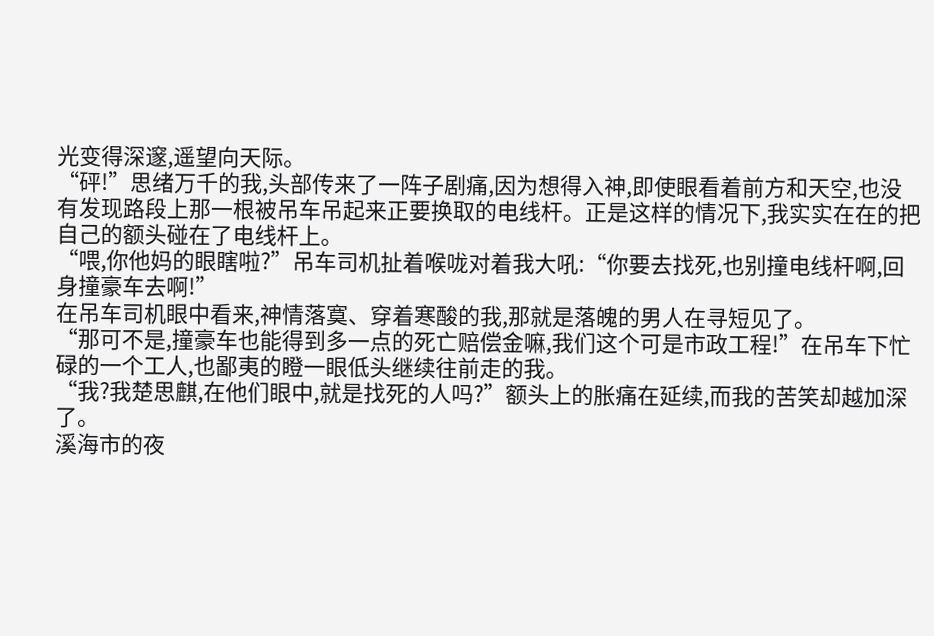光变得深邃,遥望向天际。
“砰!”思绪万千的我,头部传来了一阵子剧痛,因为想得入神,即使眼看着前方和天空,也没有发现路段上那一根被吊车吊起来正要换取的电线杆。正是这样的情况下,我实实在在的把自己的额头碰在了电线杆上。
“喂,你他妈的眼瞎啦?”吊车司机扯着喉咙对着我大吼:“你要去找死,也别撞电线杆啊,回身撞豪车去啊!”
在吊车司机眼中看来,神情落寞、穿着寒酸的我,那就是落魄的男人在寻短见了。
“那可不是,撞豪车也能得到多一点的死亡赔偿金嘛,我们这个可是市政工程!”在吊车下忙碌的一个工人,也鄙夷的瞪一眼低头继续往前走的我。
“我?我楚思麒,在他们眼中,就是找死的人吗?”额头上的胀痛在延续,而我的苦笑却越加深了。
溪海市的夜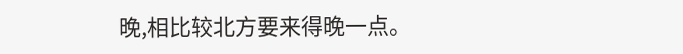晚,相比较北方要来得晚一点。